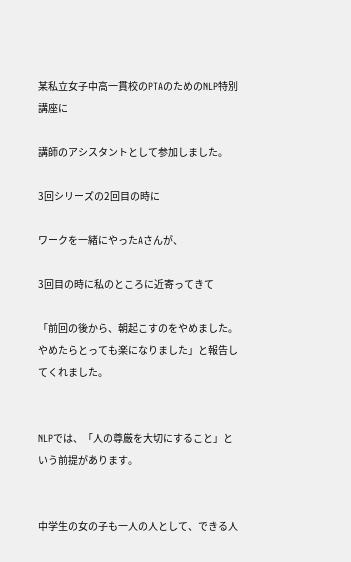某私立女子中高一貫校のPTAのためのNLP特別講座に

講師のアシスタントとして参加しました。

3回シリーズの2回目の時に

ワークを一緒にやったAさんが、

3回目の時に私のところに近寄ってきて

「前回の後から、朝起こすのをやめました。やめたらとっても楽になりました」と報告してくれました。


NLPでは、「人の尊厳を大切にすること」という前提があります。


中学生の女の子も一人の人として、できる人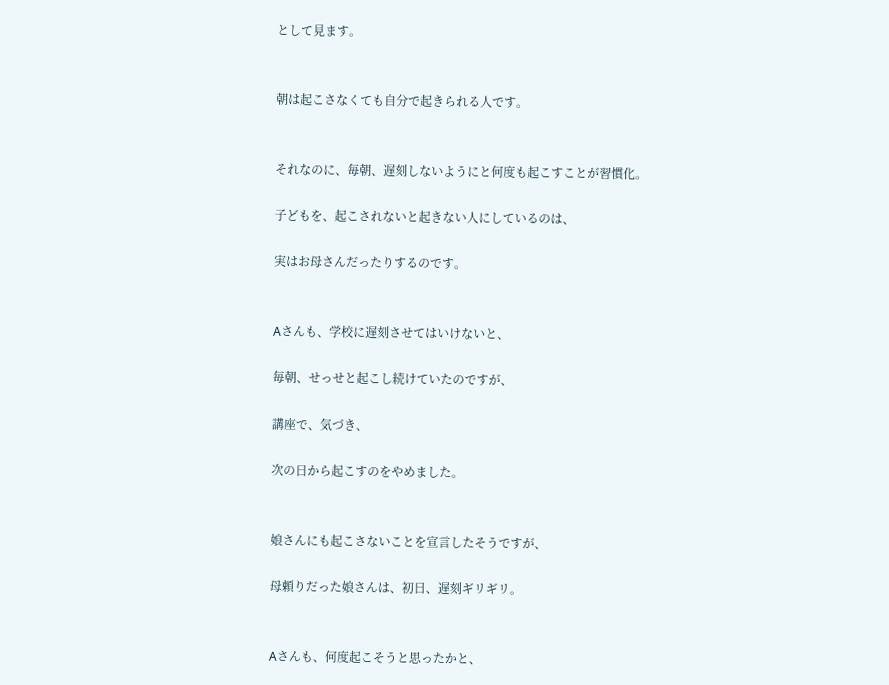として見ます。


朝は起こさなくても自分で起きられる人です。


それなのに、毎朝、遅刻しないようにと何度も起こすことが習慣化。

子どもを、起こされないと起きない人にしているのは、

実はお母さんだったりするのです。


Aさんも、学校に遅刻させてはいけないと、

毎朝、せっせと起こし続けていたのですが、

講座で、気づき、

次の日から起こすのをやめました。


娘さんにも起こさないことを宣言したそうですが、

母頼りだった娘さんは、初日、遅刻ギリギリ。


Aさんも、何度起こそうと思ったかと、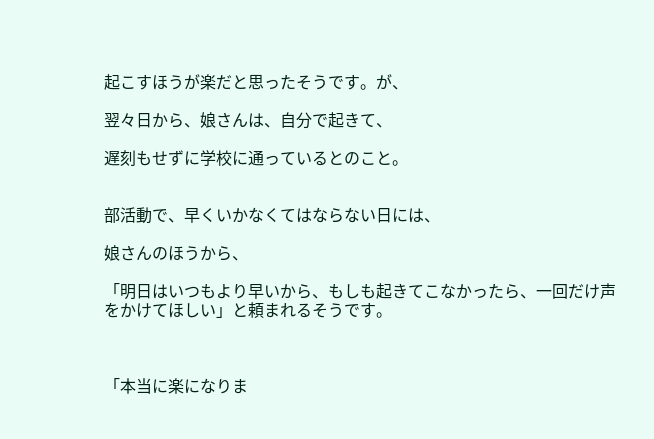起こすほうが楽だと思ったそうです。が、

翌々日から、娘さんは、自分で起きて、

遅刻もせずに学校に通っているとのこと。


部活動で、早くいかなくてはならない日には、

娘さんのほうから、

「明日はいつもより早いから、もしも起きてこなかったら、一回だけ声をかけてほしい」と頼まれるそうです。



「本当に楽になりま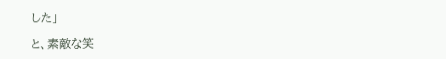した」

と、素敵な笑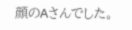顔のAさんでした。